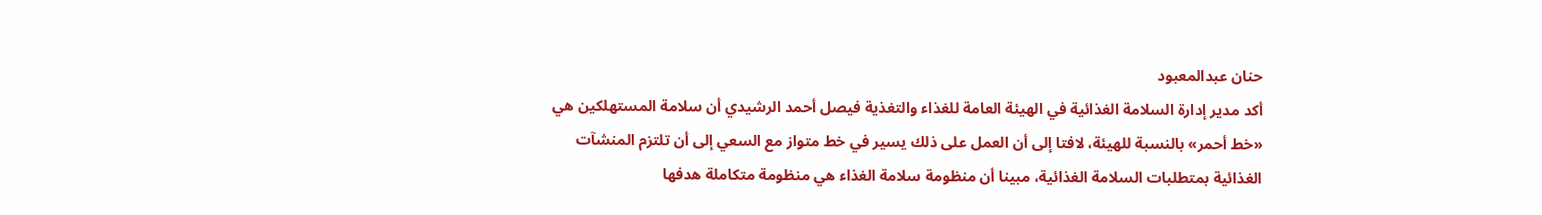حنان عبدالمعبود
أكد مدير إدارة السلامة الغذائية في الهيئة العامة للغذاء والتغذية فيصل أحمد الرشيدي أن سلامة المستهلكين هي «خط أحمر» بالنسبة للهيئة، لافتا إلى أن العمل على ذلك يسير في خط متواز مع السعي إلى أن تلتزم المنشآت الغذائية بمتطلبات السلامة الغذائية، مبينا أن منظومة سلامة الغذاء هي منظومة متكاملة هدفها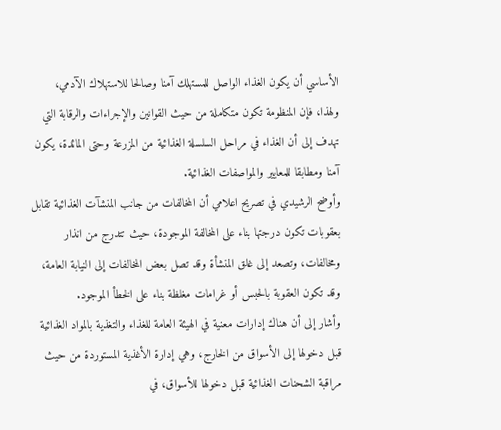الأساسي أن يكون الغذاء الواصل للمستهلك آمنا وصالحا للاستهلاك الآدمي، ولهذا، فإن المنظومة تكون متكاملة من حيث القوانين والإجراءات والرقابة التي تهدف إلى أن الغذاء في مراحل السلسلة الغذائية من المزرعة وحتى المائدة، يكون آمنا ومطابقا للمعايير والمواصفات الغذائية.
وأوضح الرشيدي في تصريح اعلامي أن المخالفات من جانب المنشآت الغذائية تقابل بعقوبات تكون درجتها بناء على المخالفة الموجودة، حيث تتدرج من انذار ومخالفات، وتصعد إلى غلق المنشأة وقد تصل بعض المخالفات إلى النيابة العامة، وقد تكون العقوبة بالحبس أو غرامات مغلظة بناء على الخطأ الموجود.
وأشار إلى أن هناك إدارات معنية في الهيئة العامة للغذاء والتغذية بالمواد الغذائية قبل دخولها إلى الأسواق من الخارج، وهي إدارة الأغذية المستوردة من حيث مراقبة الشحنات الغذائية قبل دخولها للأسواق، في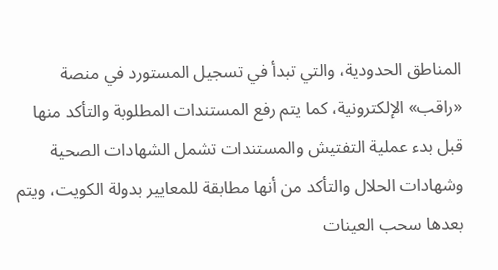المناطق الحدودية، والتي تبدأ في تسجيل المستورد في منصة «راقب» الإلكترونية، كما يتم رفع المستندات المطلوبة والتأكد منها قبل بدء عملية التفتيش والمستندات تشمل الشهادات الصحية وشهادات الحلال والتأكد من أنها مطابقة للمعايير بدولة الكويت، ويتم بعدها سحب العينات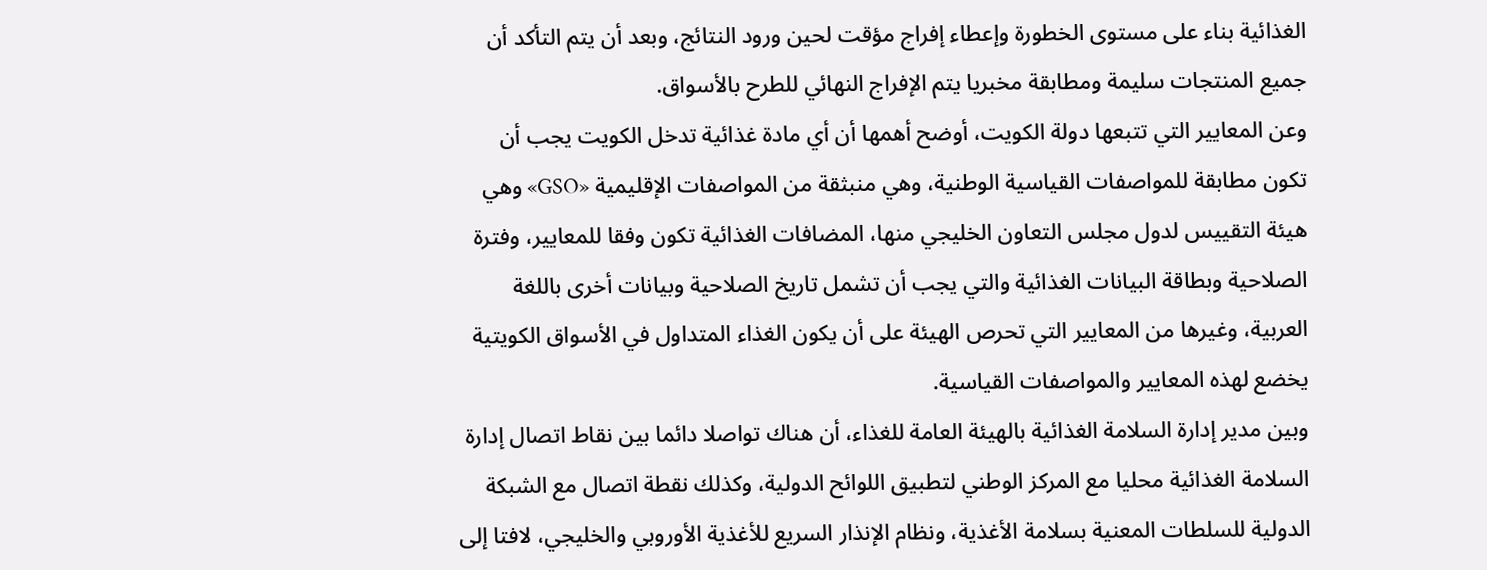الغذائية بناء على مستوى الخطورة وإعطاء إفراج مؤقت لحين ورود النتائج، وبعد أن يتم التأكد أن جميع المنتجات سليمة ومطابقة مخبريا يتم الإفراج النهائي للطرح بالأسواق.
وعن المعايير التي تتبعها دولة الكويت، أوضح أهمها أن أي مادة غذائية تدخل الكويت يجب أن تكون مطابقة للمواصفات القياسية الوطنية، وهي منبثقة من المواصفات الإقليمية «GSO» وهي هيئة التقييس لدول مجلس التعاون الخليجي منها، المضافات الغذائية تكون وفقا للمعايير، وفترة الصلاحية وبطاقة البيانات الغذائية والتي يجب أن تشمل تاريخ الصلاحية وبيانات أخرى باللغة العربية، وغيرها من المعايير التي تحرص الهيئة على أن يكون الغذاء المتداول في الأسواق الكويتية يخضع لهذه المعايير والمواصفات القياسية.
وبين مدير إدارة السلامة الغذائية بالهيئة العامة للغذاء، أن هناك تواصلا دائما بين نقاط اتصال إدارة السلامة الغذائية محليا مع المركز الوطني لتطبيق اللوائح الدولية، وكذلك نقطة اتصال مع الشبكة الدولية للسلطات المعنية بسلامة الأغذية، ونظام الإنذار السريع للأغذية الأوروبي والخليجي، لافتا إلى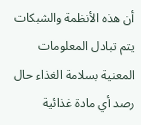أن هذه الأنظمة والشبكات يتم تبادل المعلومات المعنية بسلامة الغذاء حال رصد أي مادة غذائية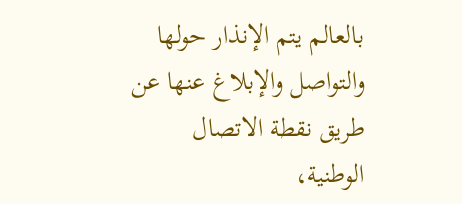بالعالم يتم الإنذار حولها والتواصل والإبلاغ عنها عن طريق نقطة الاتصال الوطنية،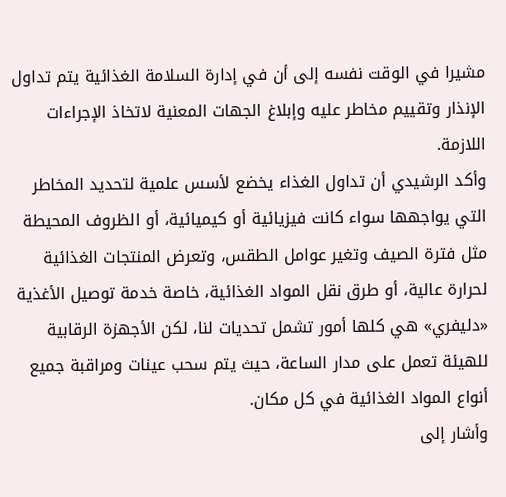مشيرا في الوقت نفسه إلى أن في إدارة السلامة الغذائية يتم تداول الإنذار وتقييم مخاطر عليه وإبلاغ الجهات المعنية لاتخاذ الإجراءات اللازمة.
وأكد الرشيدي أن تداول الغذاء يخضع لأسس علمية لتحديد المخاطر التي يواجهها سواء كانت فيزيائية أو كيميائية، أو الظروف المحيطة مثل فترة الصيف وتغير عوامل الطقس، وتعرض المنتجات الغذائية لحرارة عالية، أو طرق نقل المواد الغذائية، خاصة خدمة توصيل الأغذية «دليفري» هي كلها أمور تشمل تحديات لنا، لكن الأجهزة الرقابية للهيئة تعمل على مدار الساعة، حيث يتم سحب عينات ومراقبة جميع أنواع المواد الغذائية في كل مكان.
وأشار إلى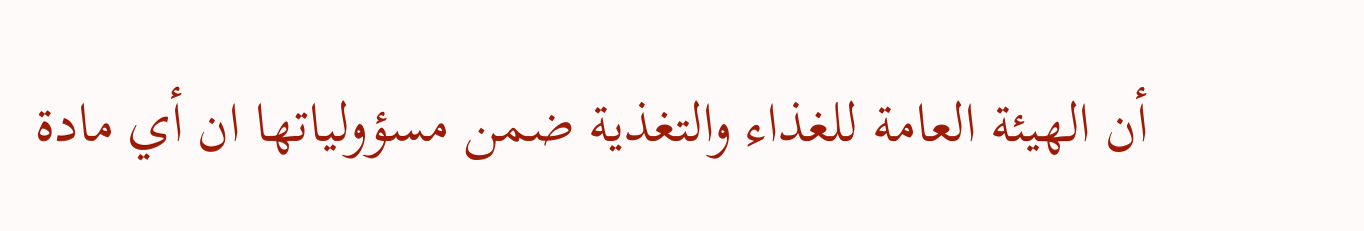أن الهيئة العامة للغذاء والتغذية ضمن مسؤولياتها ان أي مادة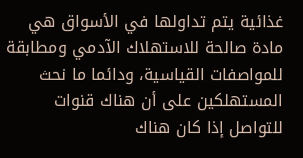غذائية يتم تداولها في الأسواق هي مادة صالحة للاستهلاك الآدمي ومطابقة للمواصفات القياسية، ودائما ما نحث المستهلكين على أن هناك قنوات للتواصل إذا كان هناك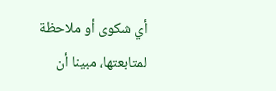أي شكوى أو ملاحظة لمتابعتها، مبينا أن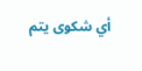أي شكوى يتم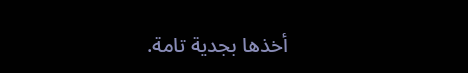أخذها بجدية تامة.